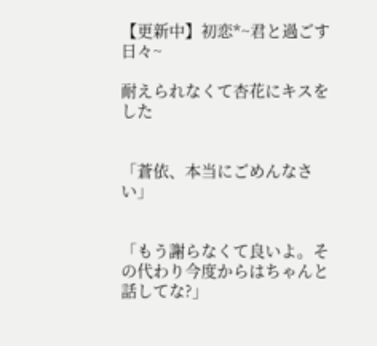【更新中】初恋*~君と過ごす日々~

耐えられなくて杏花にキスをした


「蒼依、本当にごめんなさい」


「もう謝らなくて良いよ。その代わり今度からはちゃんと話してな?」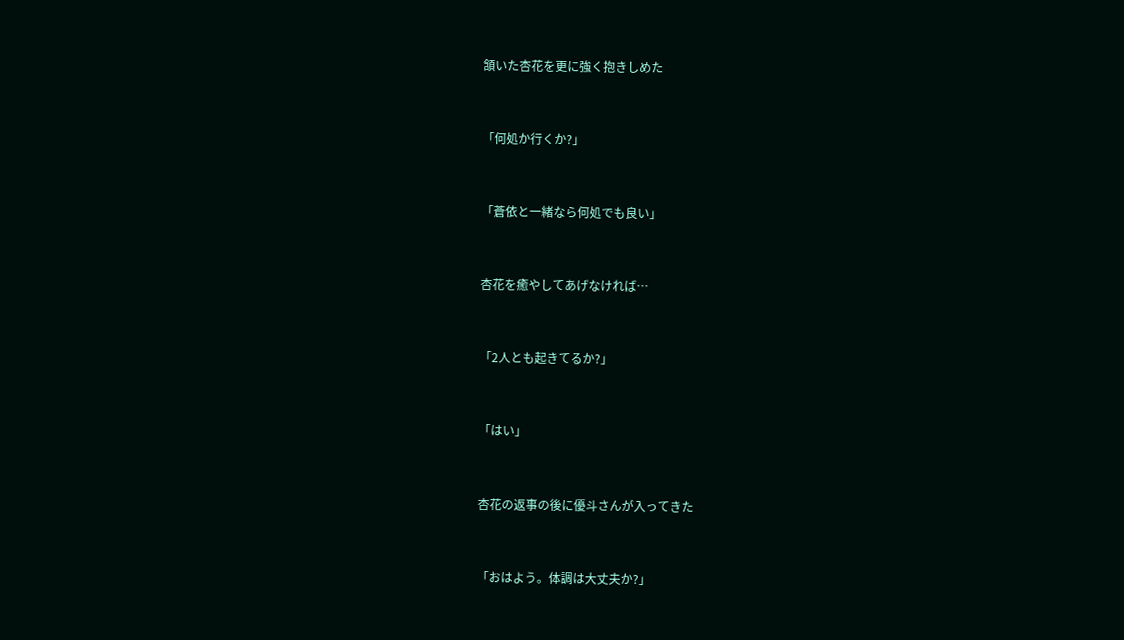頷いた杏花を更に強く抱きしめた


「何処か行くか?」


「蒼依と一緒なら何処でも良い」


杏花を癒やしてあげなければ…


「2人とも起きてるか?」


「はい」


杏花の返事の後に優斗さんが入ってきた


「おはよう。体調は大丈夫か?」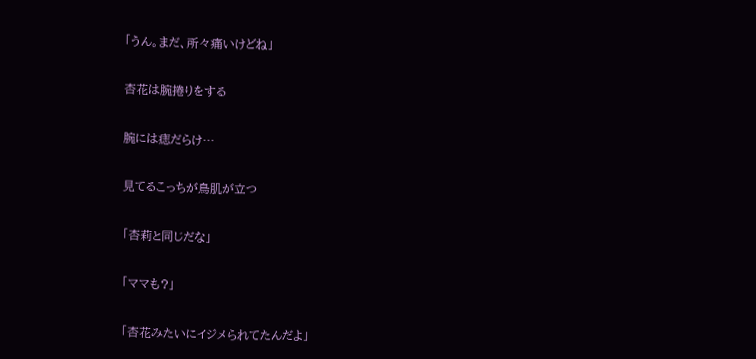「うん。まだ、所々痛いけどね」


杏花は腕捲りをする


腕には痣だらけ…


見てるこっちが鳥肌が立つ


「杏莉と同じだな」


「ママも?」


「杏花みたいにイジメられてたんだよ」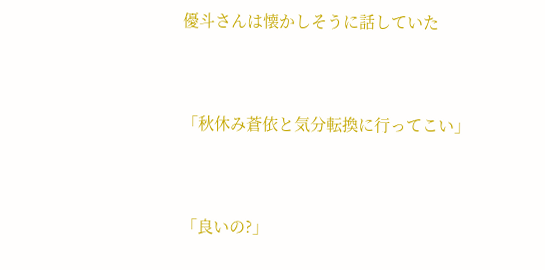優斗さんは懐かしそうに話していた


「秋休み蒼依と気分転換に行ってこい」


「良いの?」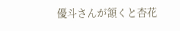優斗さんが頷くと杏花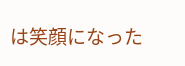は笑顔になった